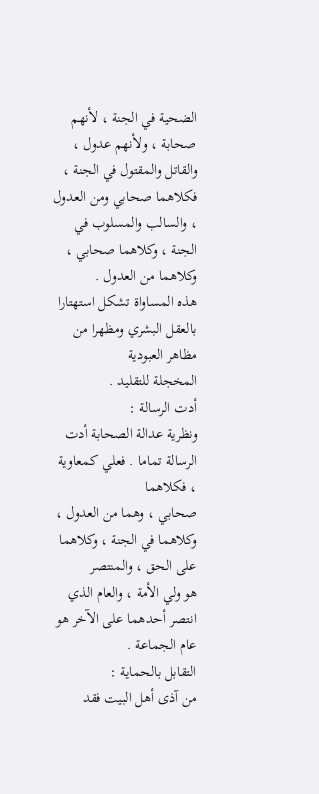الضحية في الجنة ، لأنهم صحابة ، ولأنهم عدول ، والقاتل والمقتول في الجنة ،
فكلاهما صحابي ومن العدول ، والسالب والمسلوب في الجنة ، وكلاهما صحابي ،
وكلاهما من العدول .
هذه المساواة تشكل استهتارا بالعقل البشري ومظهرا من مظاهر العبودية
المخجلة للتقليد .
أدت الرسالة :
ونظرية عدالة الصحابة أدت الرسالة تماما . فعلي كمعاوية ، فكلاهما
صحابي ، وهما من العدول ، وكلاهما في الجنة ، وكلاهما على الحق ، والمنتصر
هو ولي الأمة ، والعام الذي انتصر أحدهما على الآخر هو عام الجماعة .
التقابل بالحماية :
من آذى أهل البيت فقد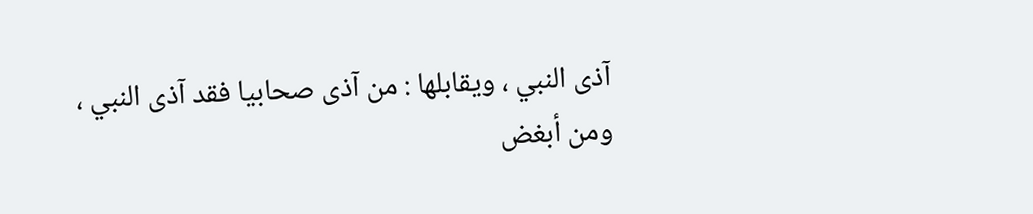آذى النبي ، ويقابلها : من آذى صحابيا فقد آذى النبي ،
ومن أبغض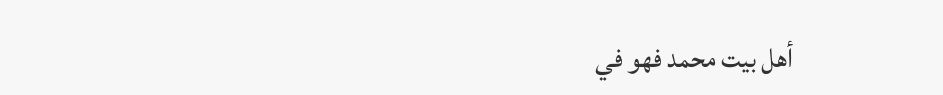أهل بيت محمد فهو في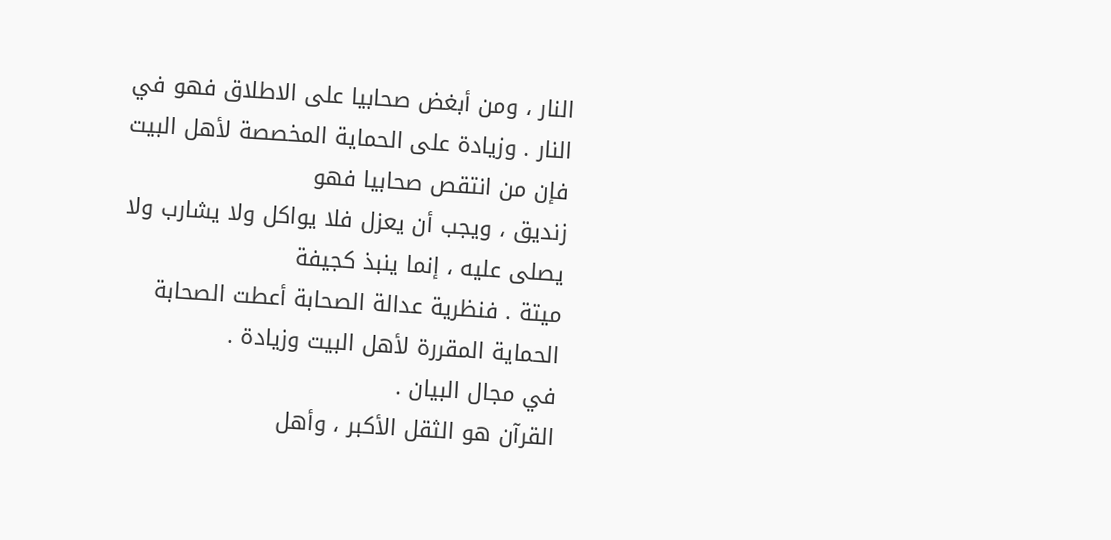النار ، ومن أبغض صحابيا على الاطلاق فهو في
النار . وزيادة على الحماية المخصصة لأهل البيت فإن من انتقص صحابيا فهو
زنديق ، ويجب أن يعزل فلا يواكل ولا يشارب ولا يصلى عليه ، إنما ينبذ كجيفة
ميتة . فنظرية عدالة الصحابة أعطت الصحابة الحماية المقررة لأهل البيت وزيادة .
في مجال البيان .
القرآن هو الثقل الأكبر ، وأهل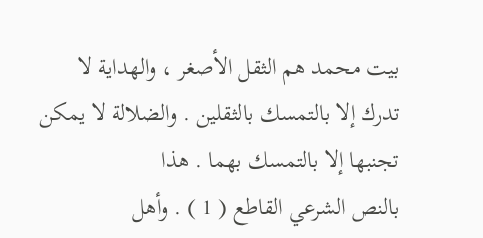بيت محمد هم الثقل الأصغر ، والهداية لا
تدرك إلا بالتمسك بالثقلين . والضلالة لا يمكن تجنبها إلا بالتمسك بهما . هذا
بالنص الشرعي القاطع ( 1 ) . وأهل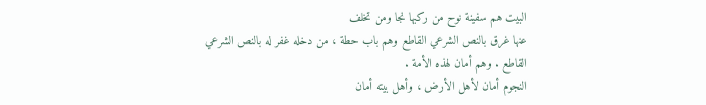البيت هم سفينة نوح من ركبها نجا ومن تخلف
عنها غرق بالنص الشرعي القاطع وهم باب حطة ، من دخله غفر له بالنص الشرعي
القاطع . وهم أمان لهذه الأمة .
النجوم أمان لأهل الأرض ، وأهل بيته أمان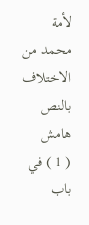لأمة محمد من الاختلاف بالنص
هامش
( 1 ) في باب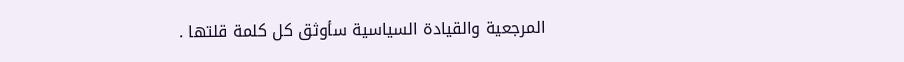المرجعية والقيادة السياسية سأوثق كل كلمة قلتها .